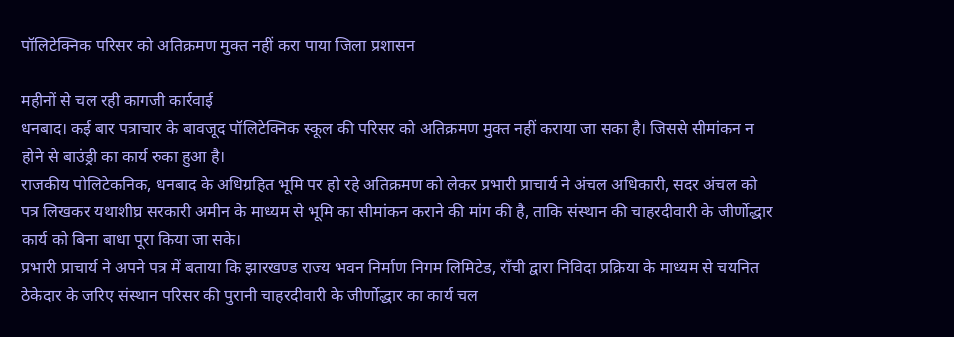पॉलिटेक्निक परिसर को अतिक्रमण मुक्त नहीं करा पाया जिला प्रशासन

महीनों से चल रही कागजी कार्रवाई
धनबाद। कई बार पत्राचार के बावजूद पॉलिटेक्निक स्कूल की परिसर को अतिक्रमण मुक्त नहीं कराया जा सका है। जिससे सीमांकन न होने से बाउंड्री का कार्य रुका हुआ है।
राजकीय पोलिटेकनिक, धनबाद के अधिग्रहित भूमि पर हो रहे अतिक्रमण को लेकर प्रभारी प्राचार्य ने अंचल अधिकारी, सदर अंचल को पत्र लिखकर यथाशीघ्र सरकारी अमीन के माध्यम से भूमि का सीमांकन कराने की मांग की है, ताकि संस्थान की चाहरदीवारी के जीर्णोद्धार कार्य को बिना बाधा पूरा किया जा सके।
प्रभारी प्राचार्य ने अपने पत्र में बताया कि झारखण्ड राज्य भवन निर्माण निगम लिमिटेड, राँची द्वारा निविदा प्रक्रिया के माध्यम से चयनित ठेकेदार के जरिए संस्थान परिसर की पुरानी चाहरदीवारी के जीर्णोद्धार का कार्य चल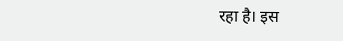रहा है। इस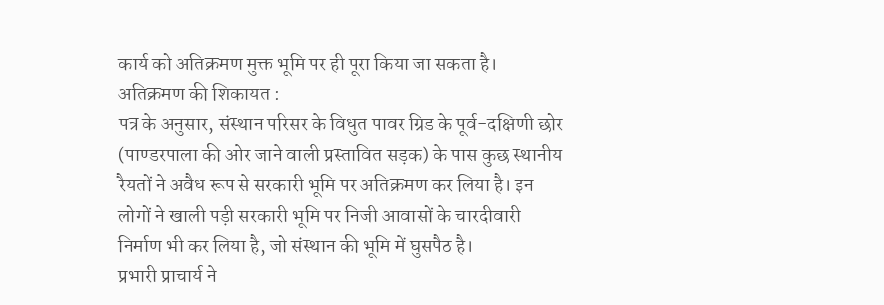कार्य को अतिक्रमण मुक्त भूमि पर ही पूरा किया जा सकता है।
अतिक्रमण की शिकायत :
पत्र के अनुसार, संस्थान परिसर के विधुत पावर ग्रिड के पूर्व-दक्षिणी छोर (पाण्डरपाला की ओर जाने वाली प्रस्तावित सड़क) के पास कुछ स्थानीय रैयतों ने अवैध रूप से सरकारी भूमि पर अतिक्रमण कर लिया है। इन लोगों ने खाली पड़ी सरकारी भूमि पर निजी आवासों के चारदीवारी निर्माण भी कर लिया है, जो संस्थान की भूमि में घुसपैठ है।
प्रभारी प्राचार्य ने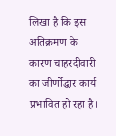लिखा है कि इस अतिक्रमण के कारण चाहरदीवारी का जीर्णोद्धार कार्य प्रभावित हो रहा है।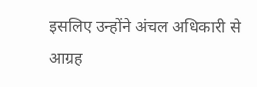इसलिए उन्होंने अंचल अधिकारी से आग्रह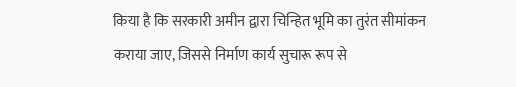किया है कि सरकारी अमीन द्वारा चिन्हित भूमि का तुरंत सीमांकन कराया जाए, जिससे निर्माण कार्य सुचारू रूप से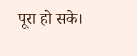पूरा हो सके।